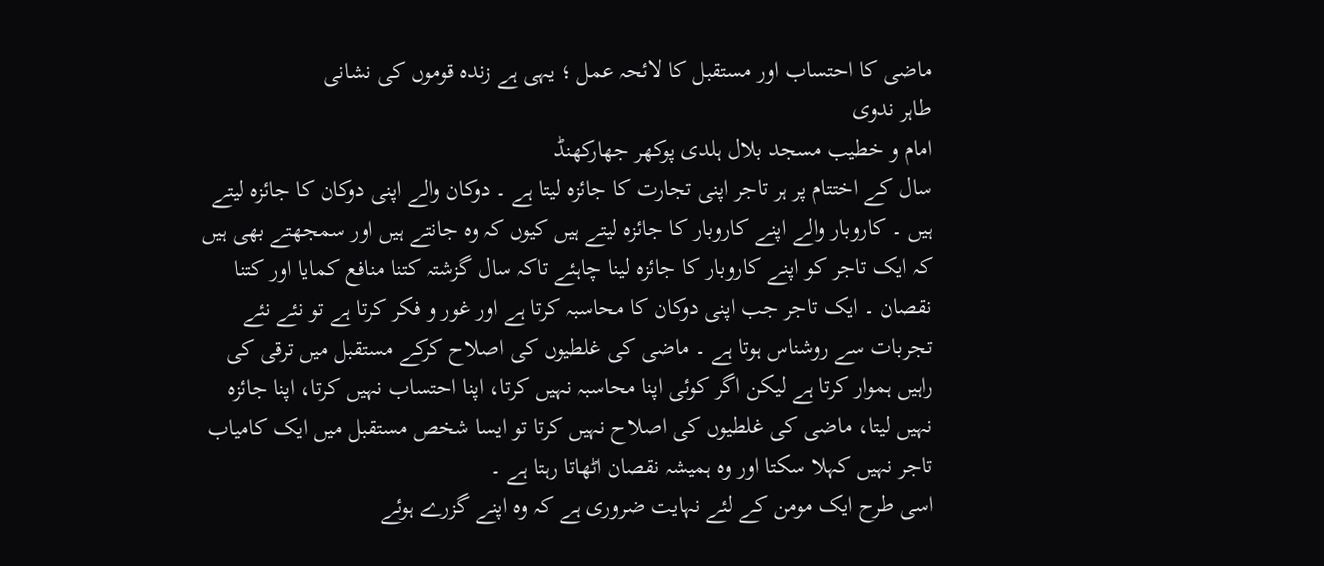ماضی کا احتساب اور مستقبل کا لائحہ عمل ؛ یہی ہے زندہ قوموں کی نشانی
طاہر ندوی
امام و خطیب مسجد بلال ہلدی پوکھر جھارکھنڈ
سال کے اختتام پر ہر تاجر اپنی تجارت کا جائزہ لیتا ہے ۔ دوکان والے اپنی دوکان کا جائزہ لیتے ہیں ۔ کاروبار والے اپنے کاروبار کا جائزہ لیتے ہیں کیوں کہ وہ جانتے ہیں اور سمجھتے بھی ہیں کہ ایک تاجر کو اپنے کاروبار کا جائزہ لینا چاہئے تاکہ سال گزشتہ کتنا منافع کمایا اور کتنا نقصان ۔ ایک تاجر جب اپنی دوکان کا محاسبہ کرتا ہے اور غور و فکر کرتا ہے تو نئے نئے تجربات سے روشناس ہوتا ہے ۔ ماضی کی غلطیوں کی اصلاح کرکے مستقبل میں ترقی کی راہیں ہموار کرتا ہے لیکن اگر کوئی اپنا محاسبہ نہیں کرتا، اپنا احتساب نہیں کرتا، اپنا جائزہ نہیں لیتا، ماضی کی غلطیوں کی اصلاح نہیں کرتا تو ایسا شخص مستقبل میں ایک کامیاب تاجر نہیں کہلا سکتا اور وہ ہمیشہ نقصان اٹھاتا رہتا ہے ۔
اسی طرح ایک مومن کے لئے نہایت ضروری ہے کہ وہ اپنے گزرے ہوئے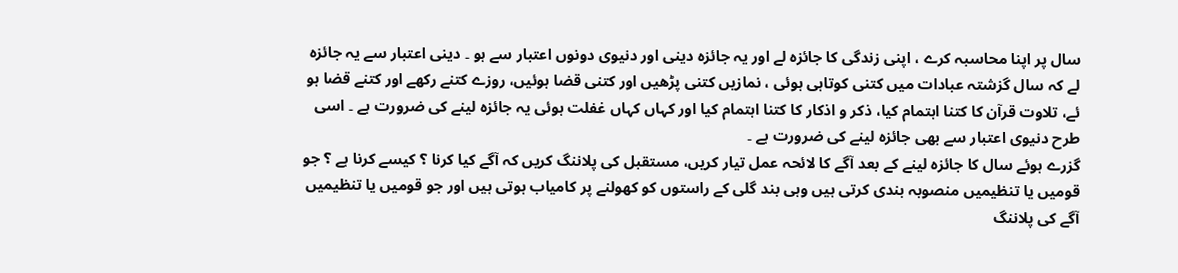سال پر اپنا محاسبہ کرے ، اپنی زندگی کا جائزہ لے اور یہ جائزہ دینی اور دنیوی دونوں اعتبار سے ہو ۔ دینی اعتبار سے یہ جائزہ لے کہ سال گزشتہ عبادات میں کتنی کوتاہی ہوئی ، نمازیں کتنی پڑھیں اور کتنی قضا ہوئیں، روزے کتنے رکھے اور کتنے قضا ہو ئے، تلاوت قرآن کا کتنا اہتمام کیا، ذکر و اذکار کا کتنا اہتمام کیا اور کہاں کہاں غفلت ہوئی یہ جائزہ لینے کی ضرورت ہے ۔ اسی طرح دنیوی اعتبار سے بھی جائزہ لینے کی ضرورت ہے ۔
گزرے ہوئے سال کا جائزہ لینے کے بعد آگے کا لائحہ عمل تیار کریں، مستقبل کی پلاننگ کریں کہ آگے کیا کرنا ؟ کیسے کرنا ہے ؟ جو قومیں یا تنظیمیں منصوبہ بندی کرتی ہیں وہی بند گلی کے راستوں کو کھولنے پر کامیاب ہوتی ہیں اور جو قومیں یا تنظیمیں آگے کی پلاننگ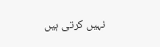نہیں کرتی ہیں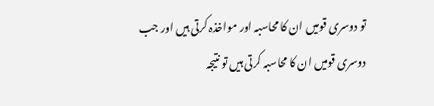تو دوسری قومیں ان کا محاسبہ اور مواخذہ کرتی ہیں اور جب دوسری قومیں ان کا محاسبہ کرتی ہیں تو نتیجہ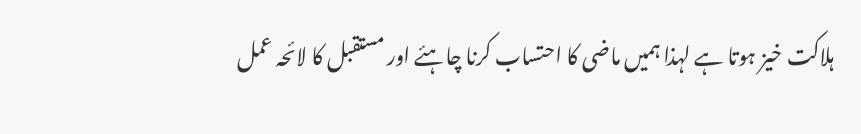ہلاکت خیز ہوتا ہے لہذا ہمیں ماضی کا احتساب کرنا چاہئے اور مستقبل کا لائحہ عمل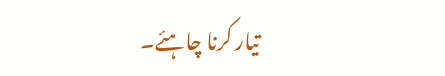تیار کرنا چاہئے۔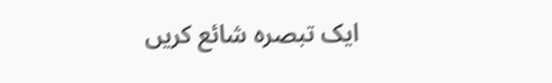ایک تبصرہ شائع کریں